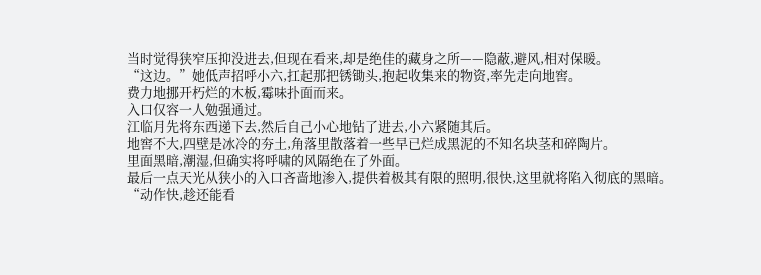当时觉得狭窄压抑没进去,但现在看来,却是绝佳的藏身之所——隐蔽,避风,相对保暖。
“这边。”她低声招呼小六,扛起那把锈锄头,抱起收集来的物资,率先走向地窖。
费力地挪开朽烂的木板,霉味扑面而来。
入口仅容一人勉强通过。
江临月先将东西递下去,然后自己小心地钻了进去,小六紧随其后。
地窖不大,四壁是冰冷的夯土,角落里散落着一些早已烂成黑泥的不知名块茎和碎陶片。
里面黑暗,潮湿,但确实将呼啸的风隔绝在了外面。
最后一点天光从狭小的入口吝啬地渗入,提供着极其有限的照明,很快,这里就将陷入彻底的黑暗。
“动作快,趁还能看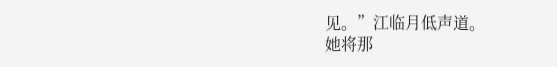见。”江临月低声道。
她将那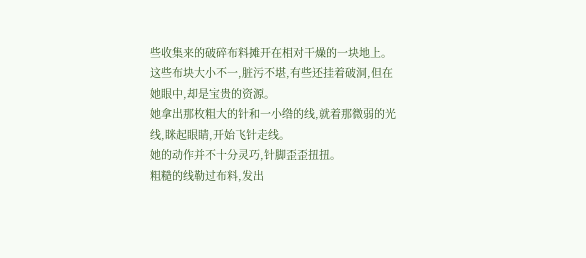些收集来的破碎布料摊开在相对干燥的一块地上。
这些布块大小不一,脏污不堪,有些还挂着破洞,但在她眼中,却是宝贵的资源。
她拿出那枚粗大的针和一小绺的线,就着那微弱的光线,眯起眼睛,开始飞针走线。
她的动作并不十分灵巧,针脚歪歪扭扭。
粗糙的线勒过布料,发出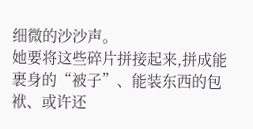细微的沙沙声。
她要将这些碎片拼接起来,拼成能裹身的“被子”、能装东西的包袱、或许还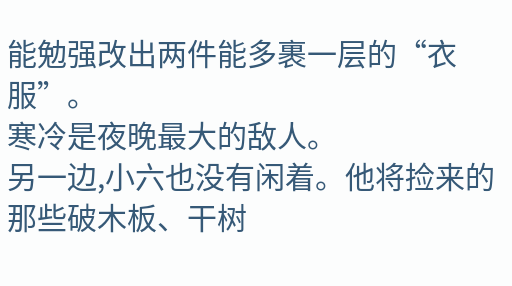能勉强改出两件能多裹一层的“衣服”。
寒冷是夜晚最大的敌人。
另一边,小六也没有闲着。他将捡来的那些破木板、干树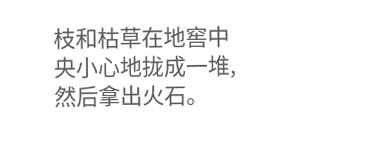枝和枯草在地窖中央小心地拢成一堆,然后拿出火石。